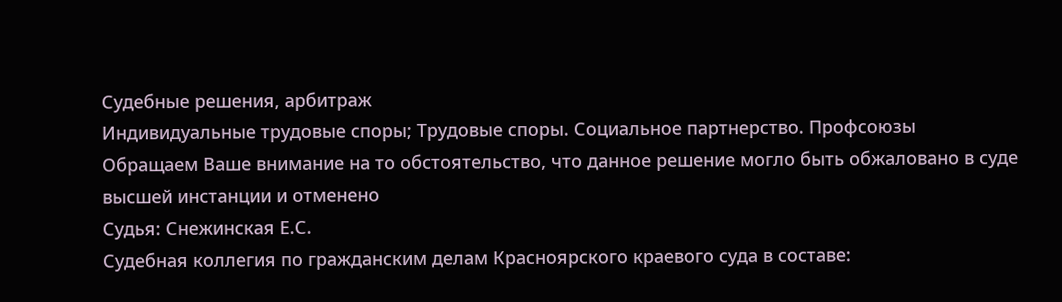Судебные решения, арбитраж
Индивидуальные трудовые споры; Трудовые споры. Социальное партнерство. Профсоюзы
Обращаем Ваше внимание на то обстоятельство, что данное решение могло быть обжаловано в суде высшей инстанции и отменено
Судья: Снежинская Е.С.
Судебная коллегия по гражданским делам Красноярского краевого суда в составе: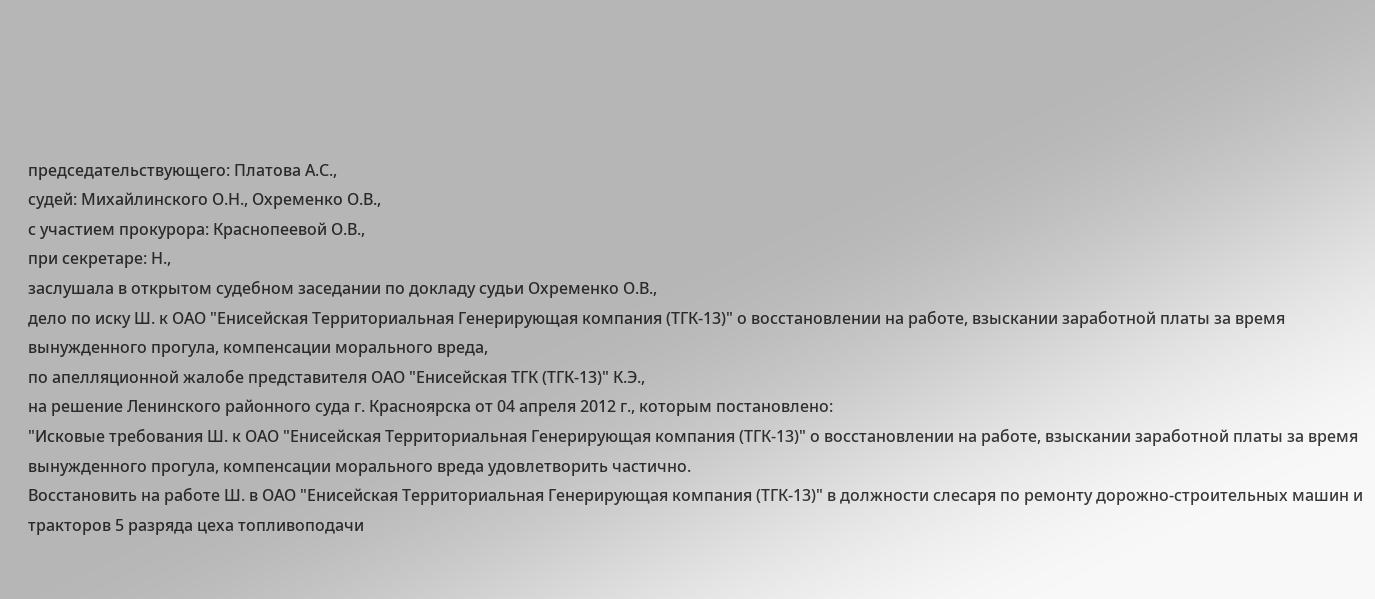председательствующего: Платова А.С.,
судей: Михайлинского О.Н., Охременко О.В.,
с участием прокурора: Краснопеевой О.В.,
при секретаре: Н.,
заслушала в открытом судебном заседании по докладу судьи Охременко О.В.,
дело по иску Ш. к ОАО "Енисейская Территориальная Генерирующая компания (ТГК-13)" о восстановлении на работе, взыскании заработной платы за время вынужденного прогула, компенсации морального вреда,
по апелляционной жалобе представителя ОАО "Енисейская ТГК (ТГК-13)" К.Э.,
на решение Ленинского районного суда г. Красноярска от 04 апреля 2012 г., которым постановлено:
"Исковые требования Ш. к ОАО "Енисейская Территориальная Генерирующая компания (ТГК-13)" о восстановлении на работе, взыскании заработной платы за время вынужденного прогула, компенсации морального вреда удовлетворить частично.
Восстановить на работе Ш. в ОАО "Енисейская Территориальная Генерирующая компания (ТГК-13)" в должности слесаря по ремонту дорожно-строительных машин и тракторов 5 разряда цеха топливоподачи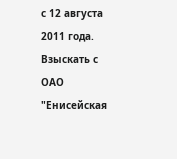с 12 августа 2011 года.
Взыскать с ОАО "Енисейская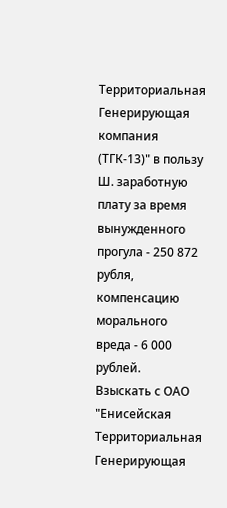Территориальная Генерирующая компания (ТГК-13)" в пользу Ш. заработную плату за время вынужденного прогула - 250 872 рубля, компенсацию морального вреда - 6 000 рублей.
Взыскать с ОАО "Енисейская Территориальная Генерирующая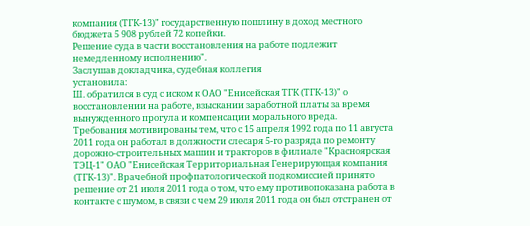компания (ТГК-13)" государственную пошлину в доход местного бюджета 5 908 рублей 72 копейки.
Решение суда в части восстановления на работе подлежит немедленному исполнению".
Заслушав докладчика, судебная коллегия
установила:
Ш. обратился в суд с иском к ОАО "Енисейская ТГК (ТГК-13)" о восстановлении на работе, взыскании заработной платы за время вынужденного прогула и компенсации морального вреда.
Требования мотивированы тем, что с 15 апреля 1992 года по 11 августа 2011 года он работал в должности слесаря 5-го разряда по ремонту дорожно-строительных машин и тракторов в филиале "Красноярская ТЭЦ-1" ОАО "Енисейская Территориальная Генерирующая компания (ТГК-13)". Врачебной профпатологической подкомиссией принято решение от 21 июля 2011 года о том, что ему противопоказана работа в контакте с шумом, в связи с чем 29 июля 2011 года он был отстранен от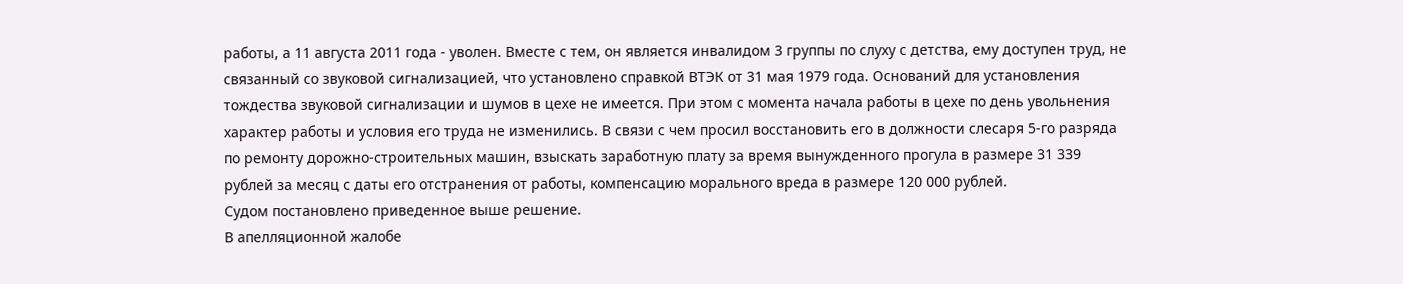работы, а 11 августа 2011 года - уволен. Вместе с тем, он является инвалидом 3 группы по слуху с детства, ему доступен труд, не связанный со звуковой сигнализацией, что установлено справкой ВТЭК от 31 мая 1979 года. Оснований для установления тождества звуковой сигнализации и шумов в цехе не имеется. При этом с момента начала работы в цехе по день увольнения характер работы и условия его труда не изменились. В связи с чем просил восстановить его в должности слесаря 5-го разряда по ремонту дорожно-строительных машин, взыскать заработную плату за время вынужденного прогула в размере 31 339 рублей за месяц с даты его отстранения от работы, компенсацию морального вреда в размере 120 000 рублей.
Судом постановлено приведенное выше решение.
В апелляционной жалобе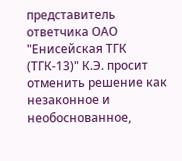представитель ответчика ОАО "Енисейская ТГК (ТГК-13)" К.Э. просит отменить решение как незаконное и необоснованное,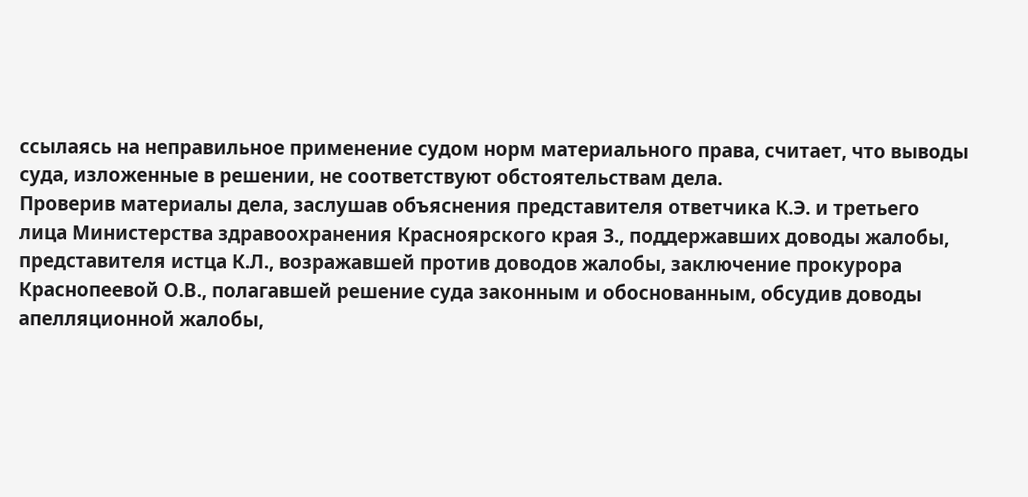ссылаясь на неправильное применение судом норм материального права, считает, что выводы суда, изложенные в решении, не соответствуют обстоятельствам дела.
Проверив материалы дела, заслушав объяснения представителя ответчика К.Э. и третьего лица Министерства здравоохранения Красноярского края З., поддержавших доводы жалобы, представителя истца К.Л., возражавшей против доводов жалобы, заключение прокурора Краснопеевой О.В., полагавшей решение суда законным и обоснованным, обсудив доводы апелляционной жалобы,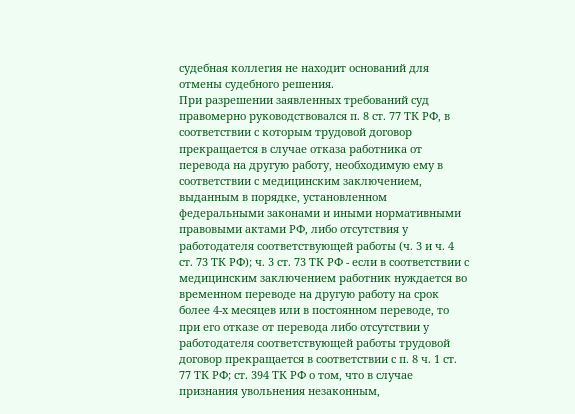судебная коллегия не находит оснований для отмены судебного решения.
При разрешении заявленных требований суд правомерно руководствовался п. 8 ст. 77 ТК РФ, в соответствии с которым трудовой договор прекращается в случае отказа работника от перевода на другую работу, необходимую ему в соответствии с медицинским заключением, выданным в порядке, установленном федеральными законами и иными нормативными правовыми актами РФ, либо отсутствия у работодателя соответствующей работы (ч. 3 и ч. 4 ст. 73 ТК РФ); ч. 3 ст. 73 ТК РФ - если в соответствии с медицинским заключением работник нуждается во временном переводе на другую работу на срок более 4-х месяцев или в постоянном переводе, то при его отказе от перевода либо отсутствии у работодателя соответствующей работы трудовой договор прекращается в соответствии с п. 8 ч. 1 ст. 77 ТК РФ; ст. 394 ТК РФ о том, что в случае признания увольнения незаконным,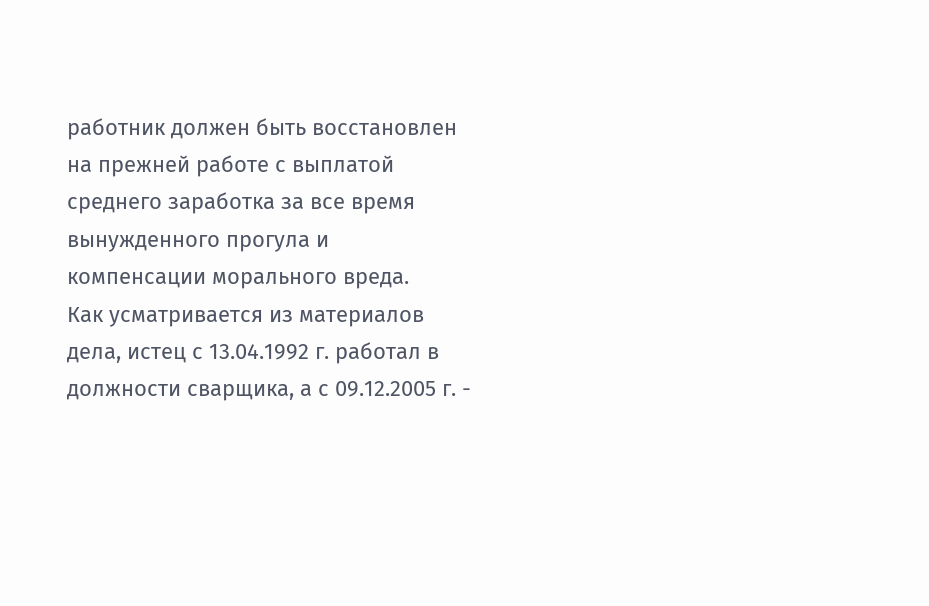работник должен быть восстановлен на прежней работе с выплатой среднего заработка за все время вынужденного прогула и компенсации морального вреда.
Как усматривается из материалов дела, истец с 13.04.1992 г. работал в должности сварщика, а с 09.12.2005 г. -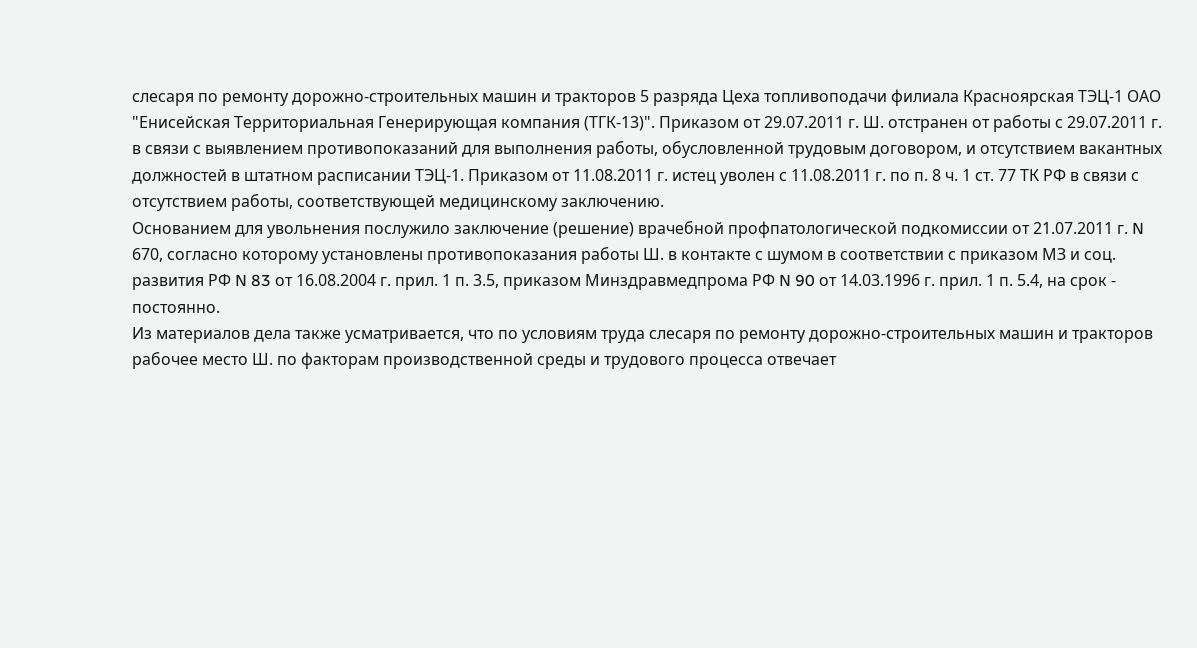слесаря по ремонту дорожно-строительных машин и тракторов 5 разряда Цеха топливоподачи филиала Красноярская ТЭЦ-1 ОАО "Енисейская Территориальная Генерирующая компания (ТГК-13)". Приказом от 29.07.2011 г. Ш. отстранен от работы с 29.07.2011 г. в связи с выявлением противопоказаний для выполнения работы, обусловленной трудовым договором, и отсутствием вакантных должностей в штатном расписании ТЭЦ-1. Приказом от 11.08.2011 г. истец уволен с 11.08.2011 г. по п. 8 ч. 1 ст. 77 ТК РФ в связи с отсутствием работы, соответствующей медицинскому заключению.
Основанием для увольнения послужило заключение (решение) врачебной профпатологической подкомиссии от 21.07.2011 г. N 670, согласно которому установлены противопоказания работы Ш. в контакте с шумом в соответствии с приказом МЗ и соц. развития РФ N 83 от 16.08.2004 г. прил. 1 п. 3.5, приказом Минздравмедпрома РФ N 90 от 14.03.1996 г. прил. 1 п. 5.4, на срок - постоянно.
Из материалов дела также усматривается, что по условиям труда слесаря по ремонту дорожно-строительных машин и тракторов рабочее место Ш. по факторам производственной среды и трудового процесса отвечает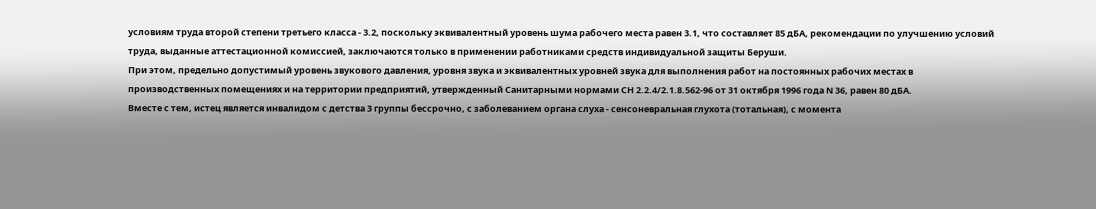условиям труда второй степени третьего класса - 3.2, поскольку эквивалентный уровень шума рабочего места равен 3.1, что составляет 85 дБА, рекомендации по улучшению условий труда, выданные аттестационной комиссией, заключаются только в применении работниками средств индивидуальной защиты Беруши.
При этом, предельно допустимый уровень звукового давления, уровня звука и эквивалентных уровней звука для выполнения работ на постоянных рабочих местах в производственных помещениях и на территории предприятий, утвержденный Санитарными нормами СН 2.2.4/2.1.8.562-96 от 31 октября 1996 года N 36, равен 80 дБА.
Вместе с тем, истец является инвалидом с детства 3 группы бессрочно, с заболеванием органа слуха - сенсоневральная глухота (тотальная), с момента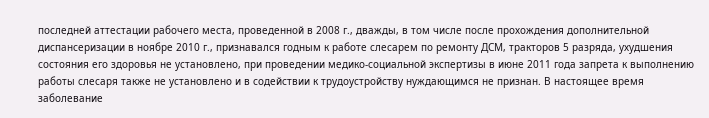последней аттестации рабочего места, проведенной в 2008 г., дважды, в том числе после прохождения дополнительной диспансеризации в ноябре 2010 г., признавался годным к работе слесарем по ремонту ДСМ, тракторов 5 разряда, ухудшения состояния его здоровья не установлено, при проведении медико-социальной экспертизы в июне 2011 года запрета к выполнению работы слесаря также не установлено и в содействии к трудоустройству нуждающимся не признан. В настоящее время заболевание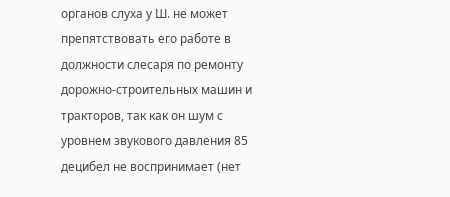органов слуха у Ш. не может препятствовать его работе в должности слесаря по ремонту дорожно-строительных машин и тракторов, так как он шум с уровнем звукового давления 85 децибел не воспринимает (нет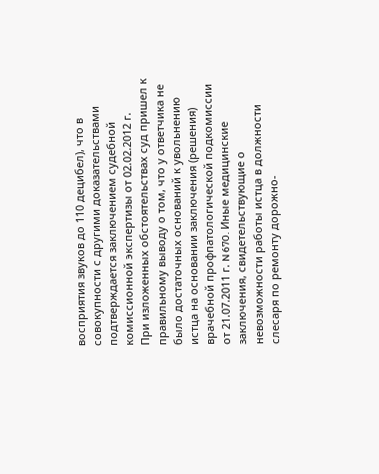восприятия звуков до 110 децибел), что в совокупности с другими доказательствами подтверждается заключением судебной комиссионной экспертизы от 02.02.2012 г.
При изложенных обстоятельствах суд пришел к правильному выводу о том, что у ответчика не было достаточных оснований к увольнению истца на основании заключения (решения) врачебной профпатологической подкомиссии от 21.07.2011 г. N 670. Иные медицинские заключения, свидетельствующие о невозможности работы истца в должности слесаря по ремонту дорожно-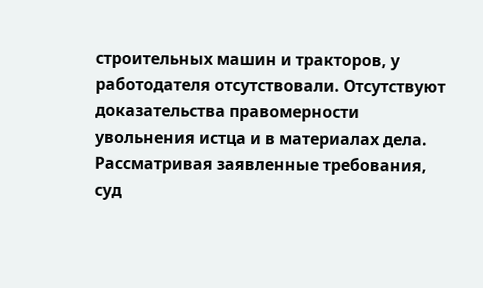строительных машин и тракторов, у работодателя отсутствовали. Отсутствуют доказательства правомерности увольнения истца и в материалах дела.
Рассматривая заявленные требования, суд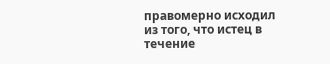правомерно исходил из того, что истец в течение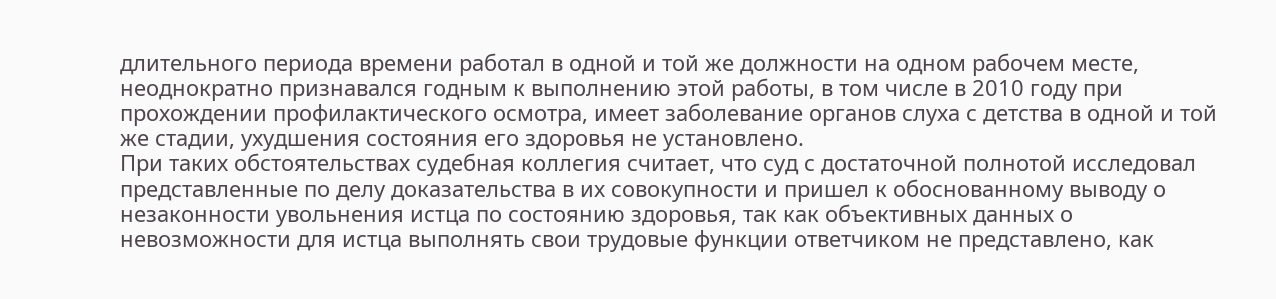длительного периода времени работал в одной и той же должности на одном рабочем месте, неоднократно признавался годным к выполнению этой работы, в том числе в 2010 году при прохождении профилактического осмотра, имеет заболевание органов слуха с детства в одной и той же стадии, ухудшения состояния его здоровья не установлено.
При таких обстоятельствах судебная коллегия считает, что суд с достаточной полнотой исследовал представленные по делу доказательства в их совокупности и пришел к обоснованному выводу о незаконности увольнения истца по состоянию здоровья, так как объективных данных о невозможности для истца выполнять свои трудовые функции ответчиком не представлено, как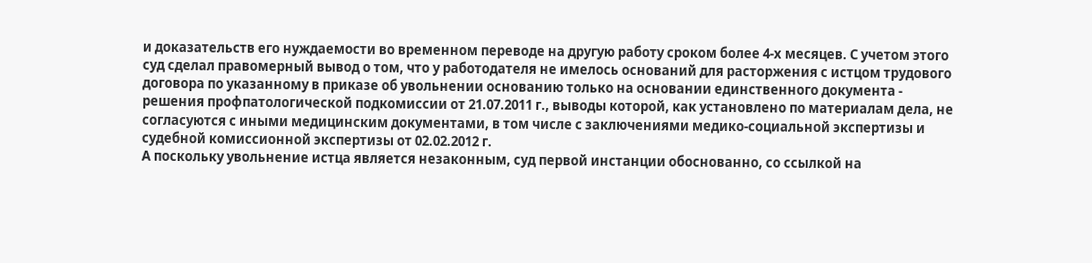и доказательств его нуждаемости во временном переводе на другую работу сроком более 4-х месяцев. С учетом этого суд сделал правомерный вывод о том, что у работодателя не имелось оснований для расторжения с истцом трудового договора по указанному в приказе об увольнении основанию только на основании единственного документа - решения профпатологической подкомиссии от 21.07.2011 г., выводы которой, как установлено по материалам дела, не согласуются с иными медицинским документами, в том числе с заключениями медико-социальной экспертизы и судебной комиссионной экспертизы от 02.02.2012 г.
А поскольку увольнение истца является незаконным, суд первой инстанции обоснованно, со ссылкой на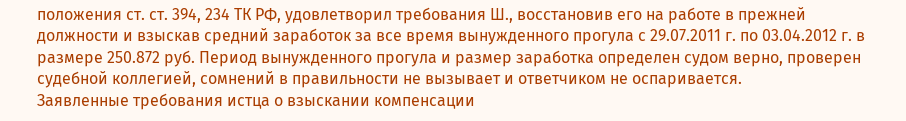положения ст. ст. 394, 234 ТК РФ, удовлетворил требования Ш., восстановив его на работе в прежней должности и взыскав средний заработок за все время вынужденного прогула с 29.07.2011 г. по 03.04.2012 г. в размере 250.872 руб. Период вынужденного прогула и размер заработка определен судом верно, проверен судебной коллегией, сомнений в правильности не вызывает и ответчиком не оспаривается.
Заявленные требования истца о взыскании компенсации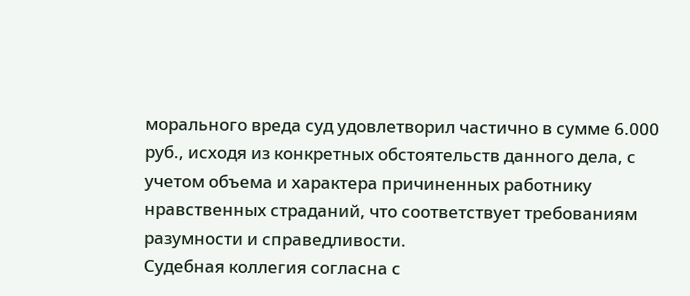морального вреда суд удовлетворил частично в сумме 6.000 руб., исходя из конкретных обстоятельств данного дела, с учетом объема и характера причиненных работнику нравственных страданий, что соответствует требованиям разумности и справедливости.
Судебная коллегия согласна с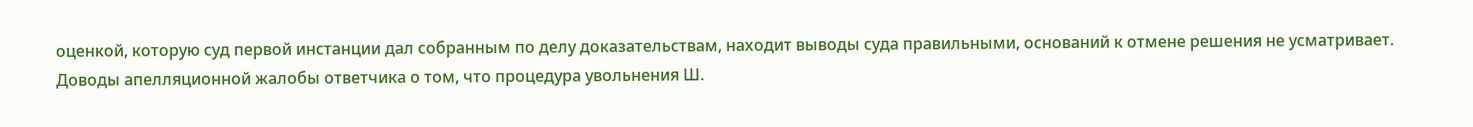оценкой, которую суд первой инстанции дал собранным по делу доказательствам, находит выводы суда правильными, оснований к отмене решения не усматривает.
Доводы апелляционной жалобы ответчика о том, что процедура увольнения Ш.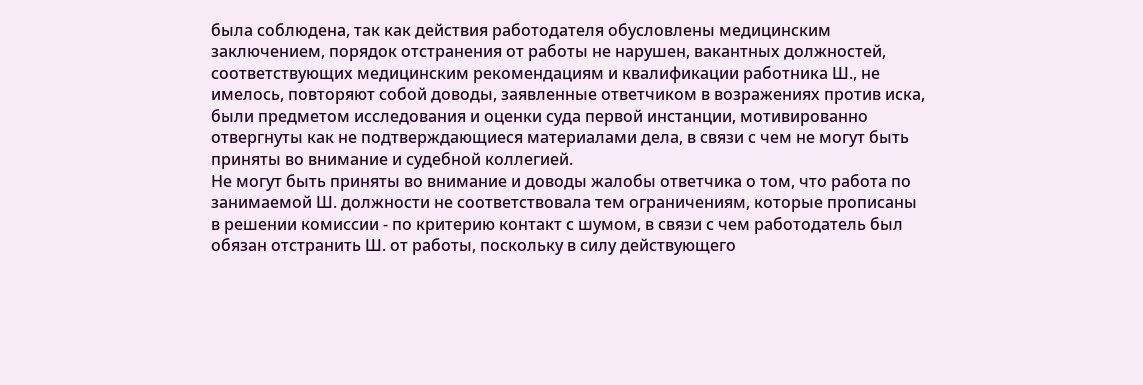была соблюдена, так как действия работодателя обусловлены медицинским заключением, порядок отстранения от работы не нарушен, вакантных должностей, соответствующих медицинским рекомендациям и квалификации работника Ш., не имелось, повторяют собой доводы, заявленные ответчиком в возражениях против иска, были предметом исследования и оценки суда первой инстанции, мотивированно отвергнуты как не подтверждающиеся материалами дела, в связи с чем не могут быть приняты во внимание и судебной коллегией.
Не могут быть приняты во внимание и доводы жалобы ответчика о том, что работа по занимаемой Ш. должности не соответствовала тем ограничениям, которые прописаны в решении комиссии - по критерию контакт с шумом, в связи с чем работодатель был обязан отстранить Ш. от работы, поскольку в силу действующего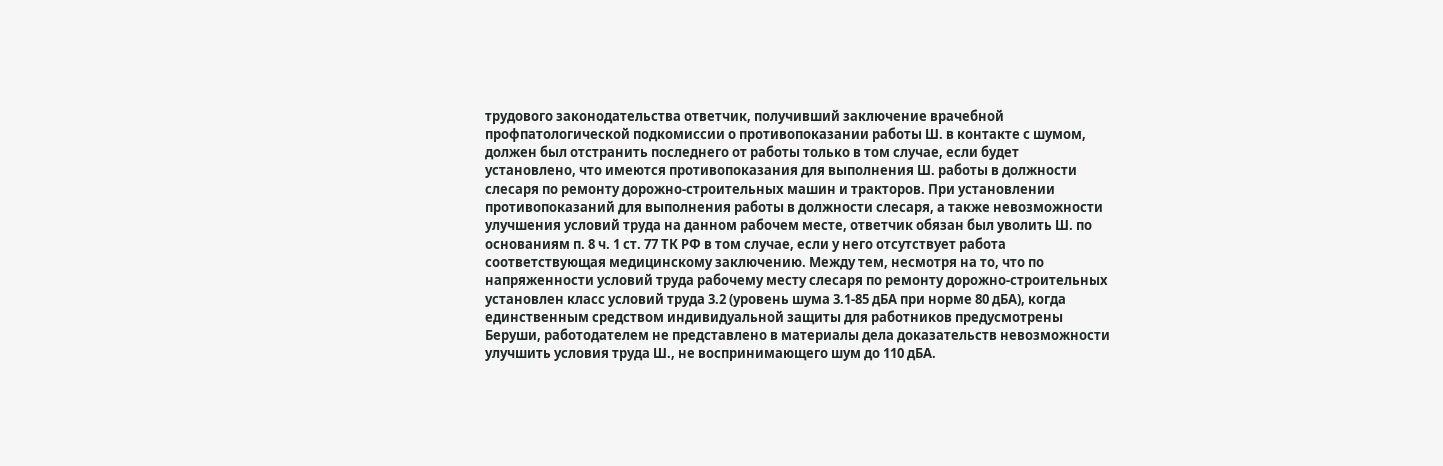трудового законодательства ответчик, получивший заключение врачебной профпатологической подкомиссии о противопоказании работы Ш. в контакте с шумом, должен был отстранить последнего от работы только в том случае, если будет установлено, что имеются противопоказания для выполнения Ш. работы в должности слесаря по ремонту дорожно-строительных машин и тракторов. При установлении противопоказаний для выполнения работы в должности слесаря, а также невозможности улучшения условий труда на данном рабочем месте, ответчик обязан был уволить Ш. по основаниям п. 8 ч. 1 ст. 77 ТК РФ в том случае, если у него отсутствует работа соответствующая медицинскому заключению. Между тем, несмотря на то, что по напряженности условий труда рабочему месту слесаря по ремонту дорожно-строительных установлен класс условий труда 3.2 (уровень шума 3.1-85 дБА при норме 80 дБА), когда единственным средством индивидуальной защиты для работников предусмотрены Беруши, работодателем не представлено в материалы дела доказательств невозможности улучшить условия труда Ш., не воспринимающего шум до 110 дБА.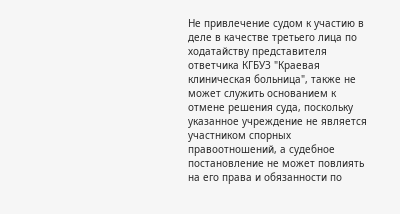Не привлечение судом к участию в деле в качестве третьего лица по ходатайству представителя ответчика КГБУЗ "Краевая клиническая больница", также не может служить основанием к отмене решения суда, поскольку указанное учреждение не является участником спорных правоотношений, а судебное постановление не может повлиять на его права и обязанности по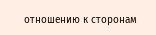отношению к сторонам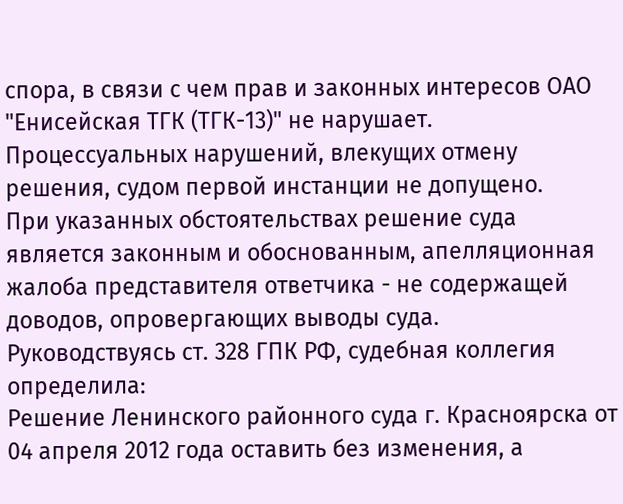спора, в связи с чем прав и законных интересов ОАО "Енисейская ТГК (ТГК-13)" не нарушает.
Процессуальных нарушений, влекущих отмену решения, судом первой инстанции не допущено.
При указанных обстоятельствах решение суда является законным и обоснованным, апелляционная жалоба представителя ответчика - не содержащей доводов, опровергающих выводы суда.
Руководствуясь ст. 328 ГПК РФ, судебная коллегия
определила:
Решение Ленинского районного суда г. Красноярска от 04 апреля 2012 года оставить без изменения, а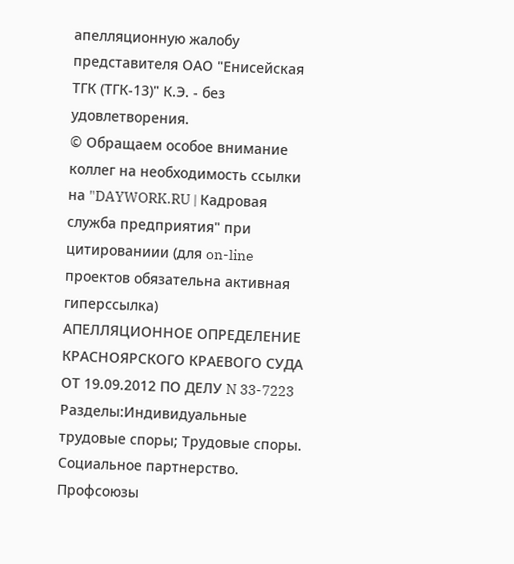апелляционную жалобу представителя ОАО "Енисейская ТГК (ТГК-13)" К.Э. - без удовлетворения.
© Обращаем особое внимание коллег на необходимость ссылки на "DAYWORK.RU | Кадровая служба предприятия" при цитированиии (для on-line проектов обязательна активная гиперссылка)
АПЕЛЛЯЦИОННОЕ ОПРЕДЕЛЕНИЕ КРАСНОЯРСКОГО КРАЕВОГО СУДА ОТ 19.09.2012 ПО ДЕЛУ N 33-7223
Разделы:Индивидуальные трудовые споры; Трудовые споры. Социальное партнерство. Профсоюзы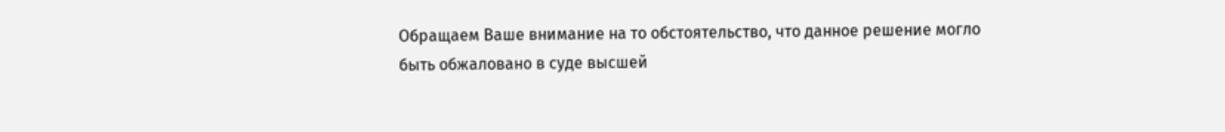Обращаем Ваше внимание на то обстоятельство, что данное решение могло быть обжаловано в суде высшей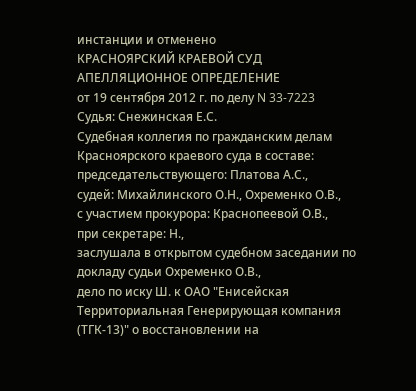инстанции и отменено
КРАСНОЯРСКИЙ КРАЕВОЙ СУД
АПЕЛЛЯЦИОННОЕ ОПРЕДЕЛЕНИЕ
от 19 сентября 2012 г. по делу N 33-7223
Судья: Снежинская Е.С.
Судебная коллегия по гражданским делам Красноярского краевого суда в составе:
председательствующего: Платова А.С.,
судей: Михайлинского О.Н., Охременко О.В.,
с участием прокурора: Краснопеевой О.В.,
при секретаре: Н.,
заслушала в открытом судебном заседании по докладу судьи Охременко О.В.,
дело по иску Ш. к ОАО "Енисейская Территориальная Генерирующая компания (ТГК-13)" о восстановлении на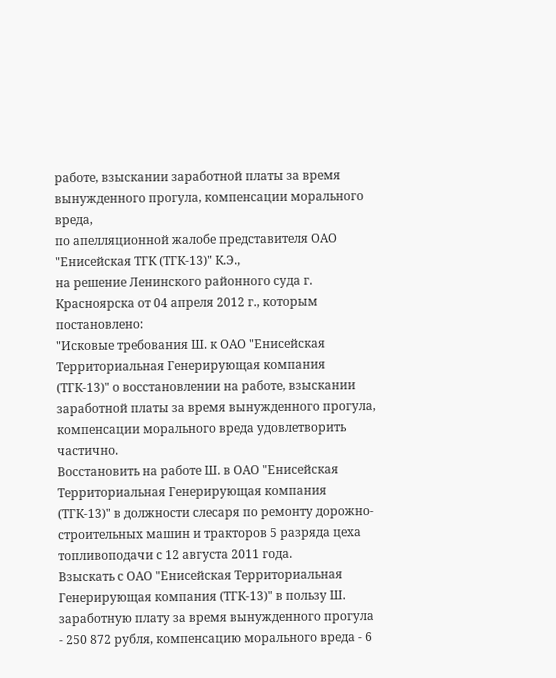работе, взыскании заработной платы за время вынужденного прогула, компенсации морального вреда,
по апелляционной жалобе представителя ОАО "Енисейская ТГК (ТГК-13)" К.Э.,
на решение Ленинского районного суда г. Красноярска от 04 апреля 2012 г., которым постановлено:
"Исковые требования Ш. к ОАО "Енисейская Территориальная Генерирующая компания (ТГК-13)" о восстановлении на работе, взыскании заработной платы за время вынужденного прогула, компенсации морального вреда удовлетворить частично.
Восстановить на работе Ш. в ОАО "Енисейская Территориальная Генерирующая компания (ТГК-13)" в должности слесаря по ремонту дорожно-строительных машин и тракторов 5 разряда цеха топливоподачи с 12 августа 2011 года.
Взыскать с ОАО "Енисейская Территориальная Генерирующая компания (ТГК-13)" в пользу Ш. заработную плату за время вынужденного прогула - 250 872 рубля, компенсацию морального вреда - 6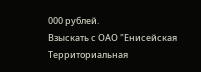000 рублей.
Взыскать с ОАО "Енисейская Территориальная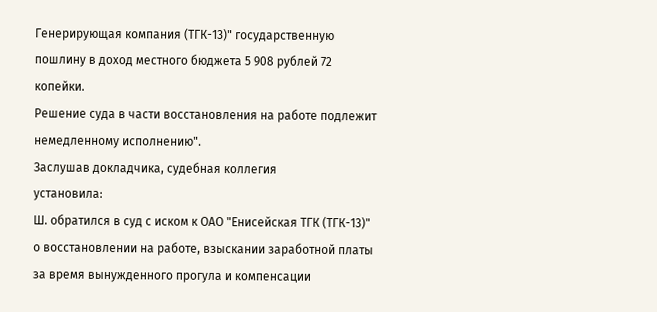Генерирующая компания (ТГК-13)" государственную пошлину в доход местного бюджета 5 908 рублей 72 копейки.
Решение суда в части восстановления на работе подлежит немедленному исполнению".
Заслушав докладчика, судебная коллегия
установила:
Ш. обратился в суд с иском к ОАО "Енисейская ТГК (ТГК-13)" о восстановлении на работе, взыскании заработной платы за время вынужденного прогула и компенсации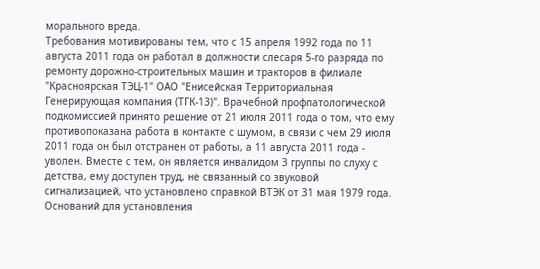морального вреда.
Требования мотивированы тем, что с 15 апреля 1992 года по 11 августа 2011 года он работал в должности слесаря 5-го разряда по ремонту дорожно-строительных машин и тракторов в филиале "Красноярская ТЭЦ-1" ОАО "Енисейская Территориальная Генерирующая компания (ТГК-13)". Врачебной профпатологической подкомиссией принято решение от 21 июля 2011 года о том, что ему противопоказана работа в контакте с шумом, в связи с чем 29 июля 2011 года он был отстранен от работы, а 11 августа 2011 года - уволен. Вместе с тем, он является инвалидом 3 группы по слуху с детства, ему доступен труд, не связанный со звуковой сигнализацией, что установлено справкой ВТЭК от 31 мая 1979 года. Оснований для установления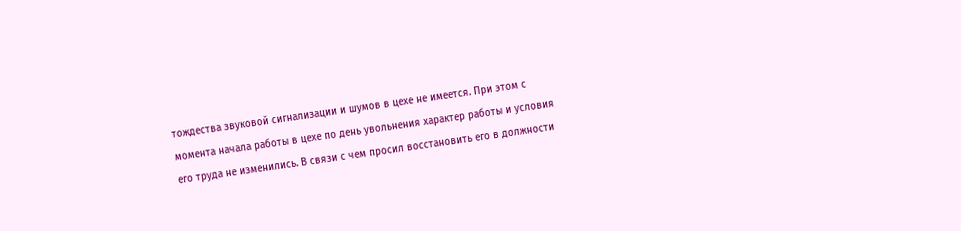тождества звуковой сигнализации и шумов в цехе не имеется. При этом с момента начала работы в цехе по день увольнения характер работы и условия его труда не изменились. В связи с чем просил восстановить его в должности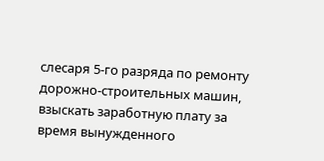слесаря 5-го разряда по ремонту дорожно-строительных машин, взыскать заработную плату за время вынужденного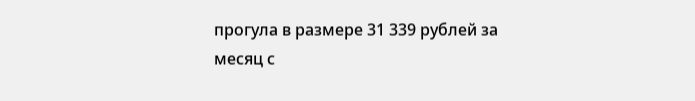прогула в размере 31 339 рублей за месяц с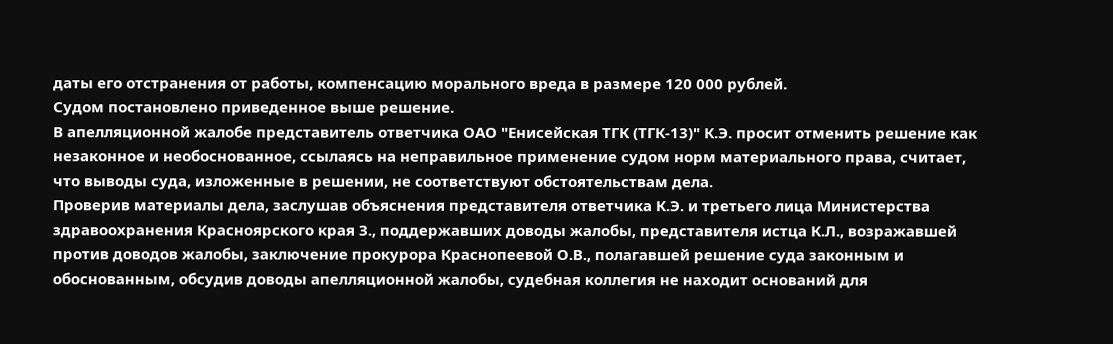даты его отстранения от работы, компенсацию морального вреда в размере 120 000 рублей.
Судом постановлено приведенное выше решение.
В апелляционной жалобе представитель ответчика ОАО "Енисейская ТГК (ТГК-13)" К.Э. просит отменить решение как незаконное и необоснованное, ссылаясь на неправильное применение судом норм материального права, считает, что выводы суда, изложенные в решении, не соответствуют обстоятельствам дела.
Проверив материалы дела, заслушав объяснения представителя ответчика К.Э. и третьего лица Министерства здравоохранения Красноярского края З., поддержавших доводы жалобы, представителя истца К.Л., возражавшей против доводов жалобы, заключение прокурора Краснопеевой О.В., полагавшей решение суда законным и обоснованным, обсудив доводы апелляционной жалобы, судебная коллегия не находит оснований для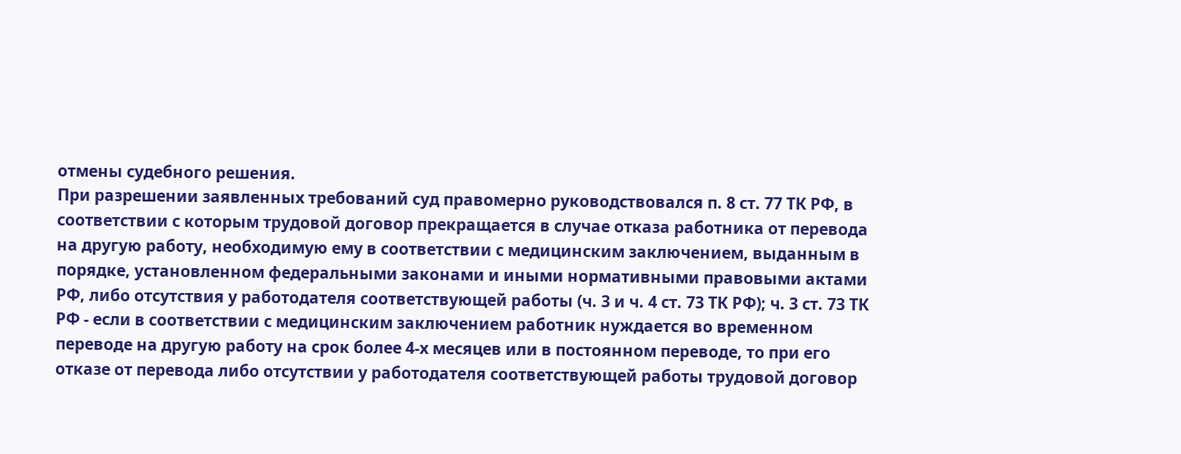отмены судебного решения.
При разрешении заявленных требований суд правомерно руководствовался п. 8 ст. 77 ТК РФ, в соответствии с которым трудовой договор прекращается в случае отказа работника от перевода на другую работу, необходимую ему в соответствии с медицинским заключением, выданным в порядке, установленном федеральными законами и иными нормативными правовыми актами РФ, либо отсутствия у работодателя соответствующей работы (ч. 3 и ч. 4 ст. 73 ТК РФ); ч. 3 ст. 73 ТК РФ - если в соответствии с медицинским заключением работник нуждается во временном переводе на другую работу на срок более 4-х месяцев или в постоянном переводе, то при его отказе от перевода либо отсутствии у работодателя соответствующей работы трудовой договор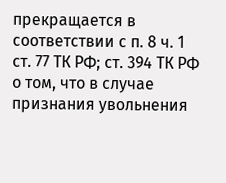прекращается в соответствии с п. 8 ч. 1 ст. 77 ТК РФ; ст. 394 ТК РФ о том, что в случае признания увольнения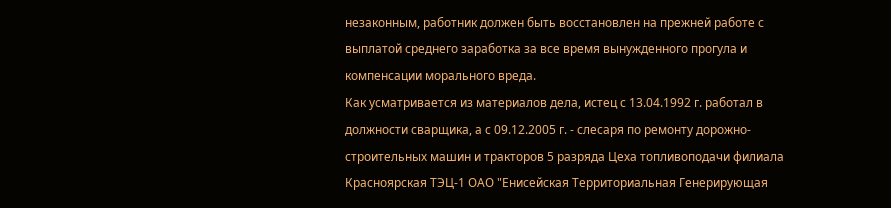незаконным, работник должен быть восстановлен на прежней работе с выплатой среднего заработка за все время вынужденного прогула и компенсации морального вреда.
Как усматривается из материалов дела, истец с 13.04.1992 г. работал в должности сварщика, а с 09.12.2005 г. - слесаря по ремонту дорожно-строительных машин и тракторов 5 разряда Цеха топливоподачи филиала Красноярская ТЭЦ-1 ОАО "Енисейская Территориальная Генерирующая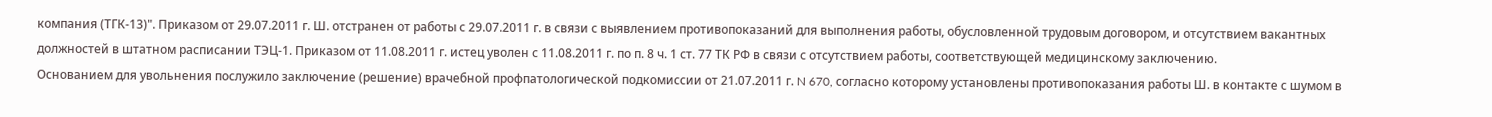компания (ТГК-13)". Приказом от 29.07.2011 г. Ш. отстранен от работы с 29.07.2011 г. в связи с выявлением противопоказаний для выполнения работы, обусловленной трудовым договором, и отсутствием вакантных должностей в штатном расписании ТЭЦ-1. Приказом от 11.08.2011 г. истец уволен с 11.08.2011 г. по п. 8 ч. 1 ст. 77 ТК РФ в связи с отсутствием работы, соответствующей медицинскому заключению.
Основанием для увольнения послужило заключение (решение) врачебной профпатологической подкомиссии от 21.07.2011 г. N 670, согласно которому установлены противопоказания работы Ш. в контакте с шумом в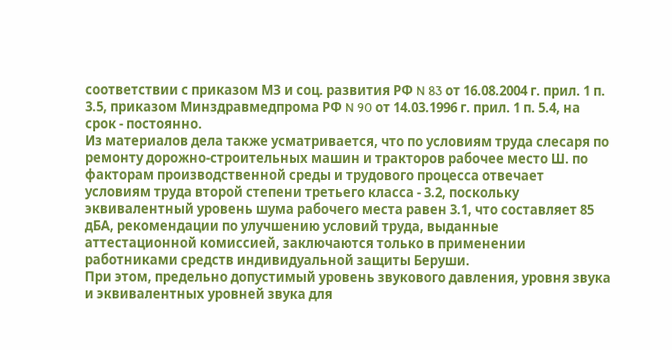соответствии с приказом МЗ и соц. развития РФ N 83 от 16.08.2004 г. прил. 1 п. 3.5, приказом Минздравмедпрома РФ N 90 от 14.03.1996 г. прил. 1 п. 5.4, на срок - постоянно.
Из материалов дела также усматривается, что по условиям труда слесаря по ремонту дорожно-строительных машин и тракторов рабочее место Ш. по факторам производственной среды и трудового процесса отвечает условиям труда второй степени третьего класса - 3.2, поскольку эквивалентный уровень шума рабочего места равен 3.1, что составляет 85 дБА, рекомендации по улучшению условий труда, выданные аттестационной комиссией, заключаются только в применении работниками средств индивидуальной защиты Беруши.
При этом, предельно допустимый уровень звукового давления, уровня звука и эквивалентных уровней звука для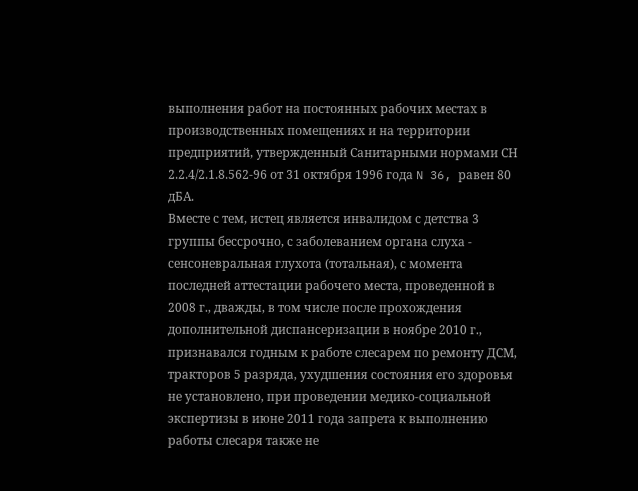выполнения работ на постоянных рабочих местах в производственных помещениях и на территории предприятий, утвержденный Санитарными нормами СН 2.2.4/2.1.8.562-96 от 31 октября 1996 года N 36, равен 80 дБА.
Вместе с тем, истец является инвалидом с детства 3 группы бессрочно, с заболеванием органа слуха - сенсоневральная глухота (тотальная), с момента последней аттестации рабочего места, проведенной в 2008 г., дважды, в том числе после прохождения дополнительной диспансеризации в ноябре 2010 г., признавался годным к работе слесарем по ремонту ДСМ, тракторов 5 разряда, ухудшения состояния его здоровья не установлено, при проведении медико-социальной экспертизы в июне 2011 года запрета к выполнению работы слесаря также не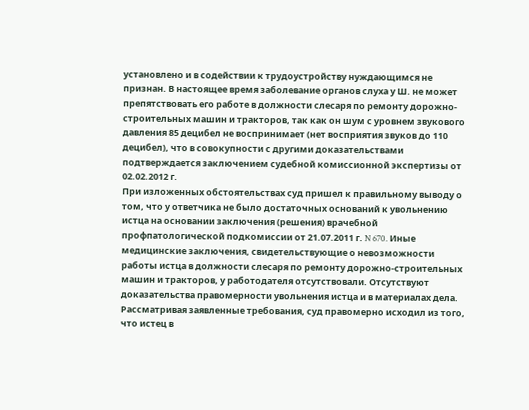установлено и в содействии к трудоустройству нуждающимся не признан. В настоящее время заболевание органов слуха у Ш. не может препятствовать его работе в должности слесаря по ремонту дорожно-строительных машин и тракторов, так как он шум с уровнем звукового давления 85 децибел не воспринимает (нет восприятия звуков до 110 децибел), что в совокупности с другими доказательствами подтверждается заключением судебной комиссионной экспертизы от 02.02.2012 г.
При изложенных обстоятельствах суд пришел к правильному выводу о том, что у ответчика не было достаточных оснований к увольнению истца на основании заключения (решения) врачебной профпатологической подкомиссии от 21.07.2011 г. N 670. Иные медицинские заключения, свидетельствующие о невозможности работы истца в должности слесаря по ремонту дорожно-строительных машин и тракторов, у работодателя отсутствовали. Отсутствуют доказательства правомерности увольнения истца и в материалах дела.
Рассматривая заявленные требования, суд правомерно исходил из того, что истец в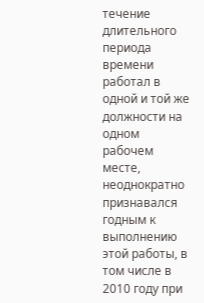течение длительного периода времени работал в одной и той же должности на одном рабочем месте, неоднократно признавался годным к выполнению этой работы, в том числе в 2010 году при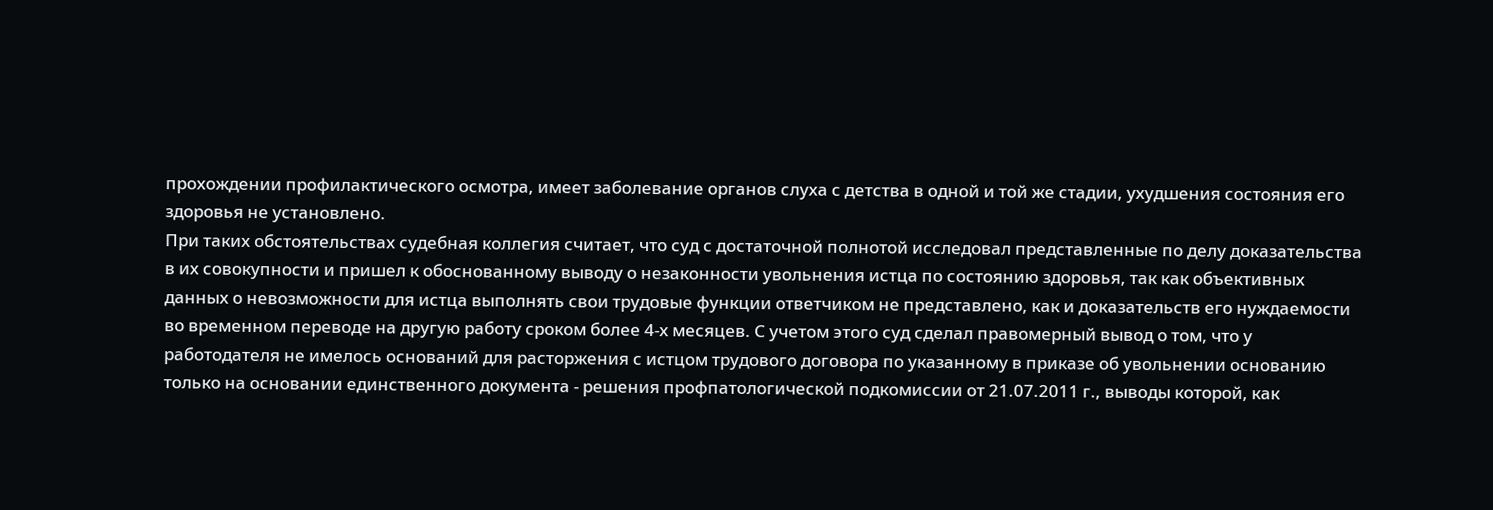прохождении профилактического осмотра, имеет заболевание органов слуха с детства в одной и той же стадии, ухудшения состояния его здоровья не установлено.
При таких обстоятельствах судебная коллегия считает, что суд с достаточной полнотой исследовал представленные по делу доказательства в их совокупности и пришел к обоснованному выводу о незаконности увольнения истца по состоянию здоровья, так как объективных данных о невозможности для истца выполнять свои трудовые функции ответчиком не представлено, как и доказательств его нуждаемости во временном переводе на другую работу сроком более 4-х месяцев. С учетом этого суд сделал правомерный вывод о том, что у работодателя не имелось оснований для расторжения с истцом трудового договора по указанному в приказе об увольнении основанию только на основании единственного документа - решения профпатологической подкомиссии от 21.07.2011 г., выводы которой, как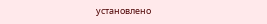установлено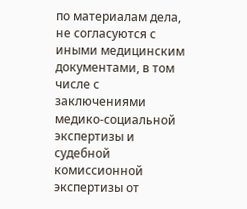по материалам дела, не согласуются с иными медицинским документами, в том числе с заключениями медико-социальной экспертизы и судебной комиссионной экспертизы от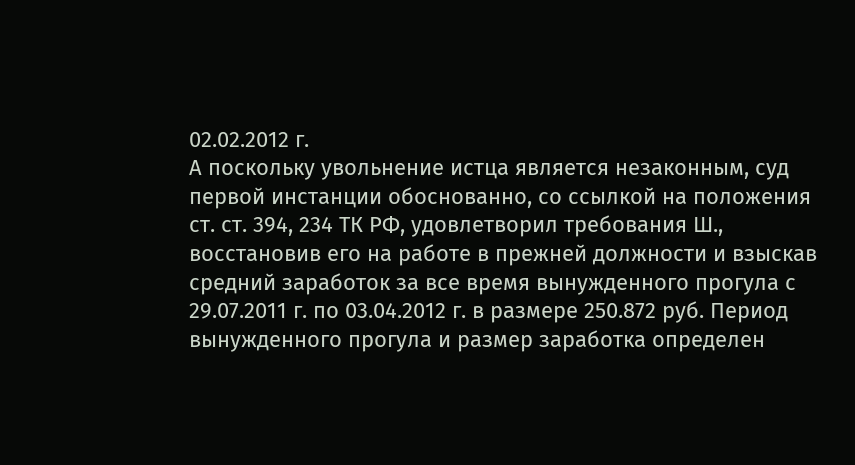02.02.2012 г.
А поскольку увольнение истца является незаконным, суд первой инстанции обоснованно, со ссылкой на положения ст. ст. 394, 234 ТК РФ, удовлетворил требования Ш., восстановив его на работе в прежней должности и взыскав средний заработок за все время вынужденного прогула с 29.07.2011 г. по 03.04.2012 г. в размере 250.872 руб. Период вынужденного прогула и размер заработка определен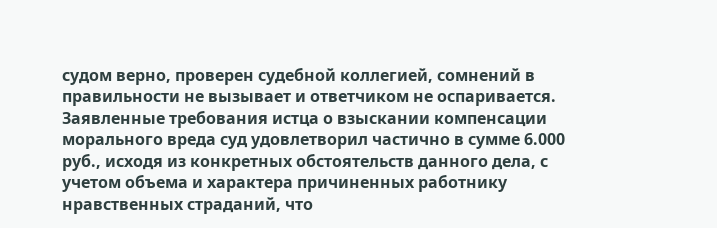судом верно, проверен судебной коллегией, сомнений в правильности не вызывает и ответчиком не оспаривается.
Заявленные требования истца о взыскании компенсации морального вреда суд удовлетворил частично в сумме 6.000 руб., исходя из конкретных обстоятельств данного дела, с учетом объема и характера причиненных работнику нравственных страданий, что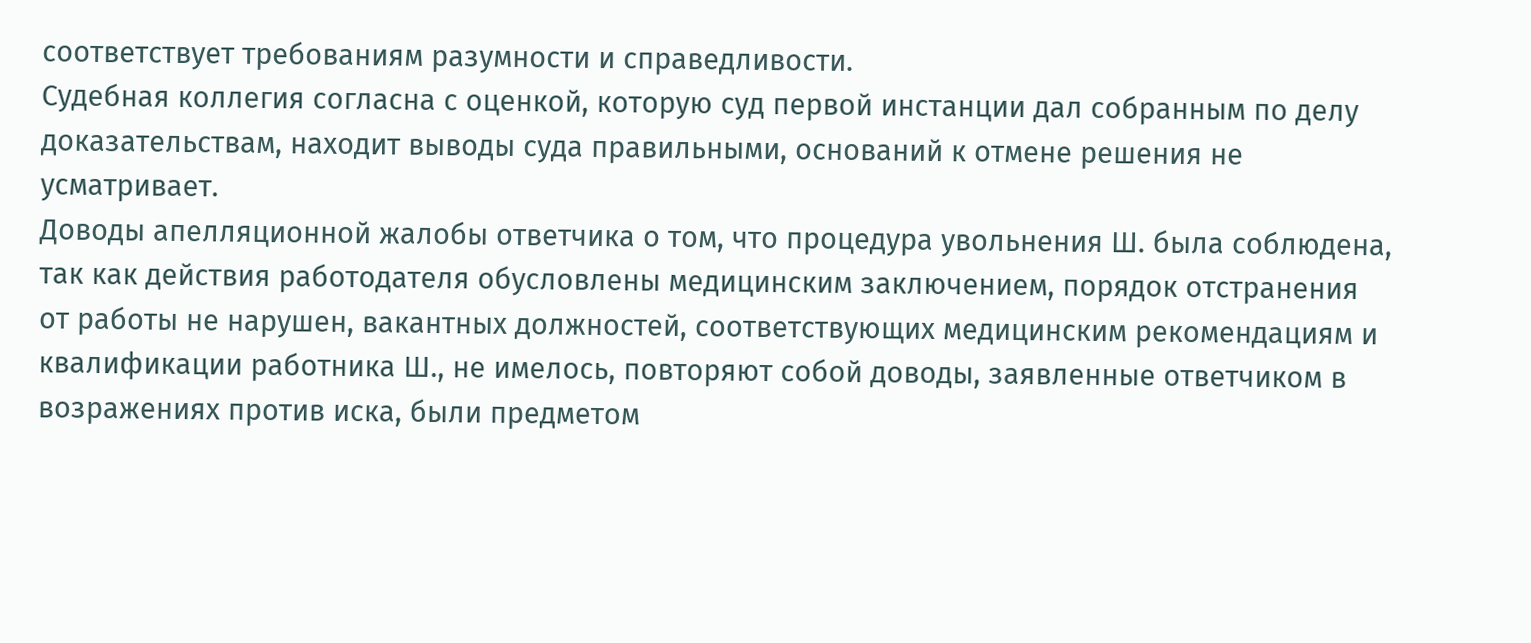соответствует требованиям разумности и справедливости.
Судебная коллегия согласна с оценкой, которую суд первой инстанции дал собранным по делу доказательствам, находит выводы суда правильными, оснований к отмене решения не усматривает.
Доводы апелляционной жалобы ответчика о том, что процедура увольнения Ш. была соблюдена, так как действия работодателя обусловлены медицинским заключением, порядок отстранения от работы не нарушен, вакантных должностей, соответствующих медицинским рекомендациям и квалификации работника Ш., не имелось, повторяют собой доводы, заявленные ответчиком в возражениях против иска, были предметом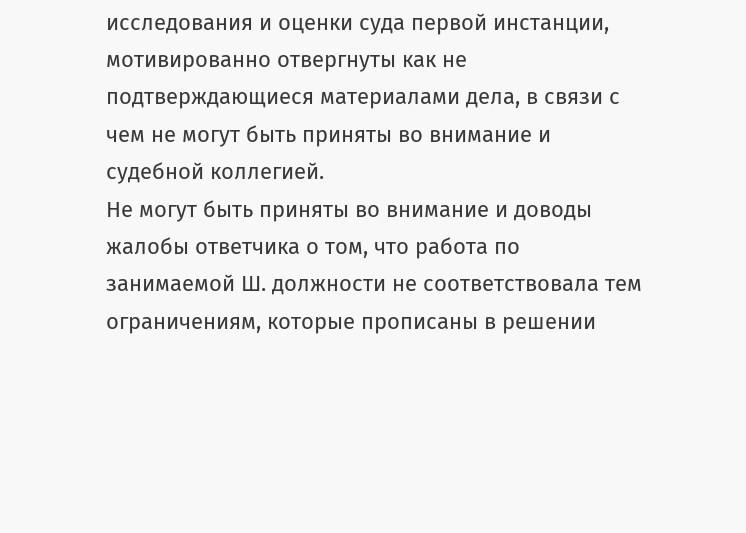исследования и оценки суда первой инстанции, мотивированно отвергнуты как не подтверждающиеся материалами дела, в связи с чем не могут быть приняты во внимание и судебной коллегией.
Не могут быть приняты во внимание и доводы жалобы ответчика о том, что работа по занимаемой Ш. должности не соответствовала тем ограничениям, которые прописаны в решении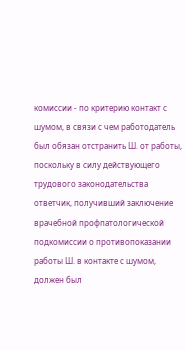комиссии - по критерию контакт с шумом, в связи с чем работодатель был обязан отстранить Ш. от работы, поскольку в силу действующего трудового законодательства ответчик, получивший заключение врачебной профпатологической подкомиссии о противопоказании работы Ш. в контакте с шумом, должен был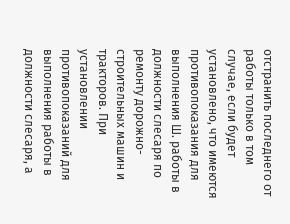отстранить последнего от работы только в том случае, если будет установлено, что имеются противопоказания для выполнения Ш. работы в должности слесаря по ремонту дорожно-строительных машин и тракторов. При установлении противопоказаний для выполнения работы в должности слесаря, а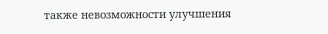также невозможности улучшения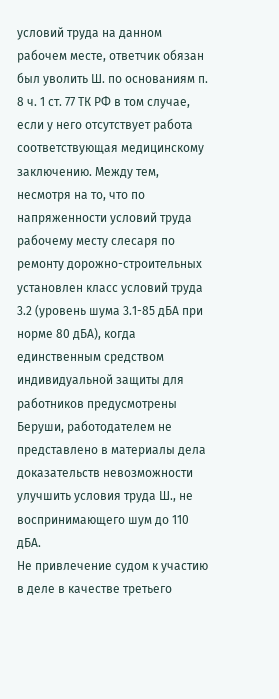условий труда на данном рабочем месте, ответчик обязан был уволить Ш. по основаниям п. 8 ч. 1 ст. 77 ТК РФ в том случае, если у него отсутствует работа соответствующая медицинскому заключению. Между тем, несмотря на то, что по напряженности условий труда рабочему месту слесаря по ремонту дорожно-строительных установлен класс условий труда 3.2 (уровень шума 3.1-85 дБА при норме 80 дБА), когда единственным средством индивидуальной защиты для работников предусмотрены Беруши, работодателем не представлено в материалы дела доказательств невозможности улучшить условия труда Ш., не воспринимающего шум до 110 дБА.
Не привлечение судом к участию в деле в качестве третьего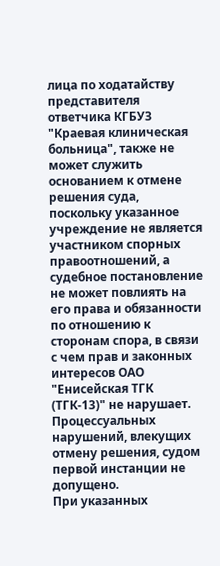лица по ходатайству представителя ответчика КГБУЗ "Краевая клиническая больница", также не может служить основанием к отмене решения суда, поскольку указанное учреждение не является участником спорных правоотношений, а судебное постановление не может повлиять на его права и обязанности по отношению к сторонам спора, в связи с чем прав и законных интересов ОАО "Енисейская ТГК (ТГК-13)" не нарушает.
Процессуальных нарушений, влекущих отмену решения, судом первой инстанции не допущено.
При указанных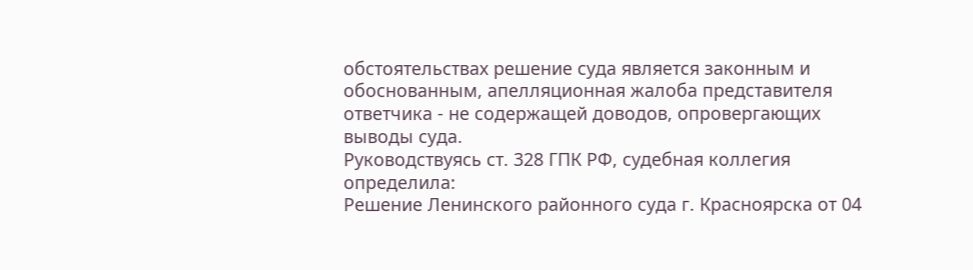обстоятельствах решение суда является законным и обоснованным, апелляционная жалоба представителя ответчика - не содержащей доводов, опровергающих выводы суда.
Руководствуясь ст. 328 ГПК РФ, судебная коллегия
определила:
Решение Ленинского районного суда г. Красноярска от 04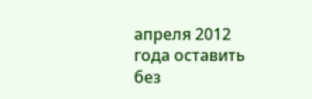апреля 2012 года оставить без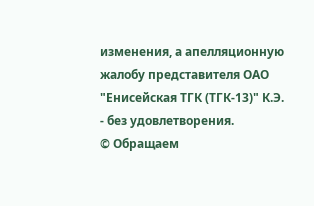изменения, а апелляционную жалобу представителя ОАО "Енисейская ТГК (ТГК-13)" К.Э. - без удовлетворения.
© Обращаем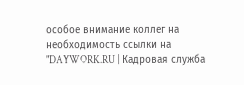особое внимание коллег на необходимость ссылки на "DAYWORK.RU | Кадровая служба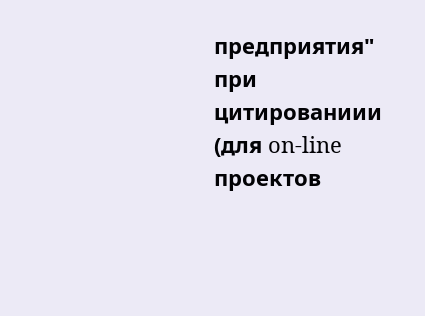предприятия" при цитированиии (для on-line проектов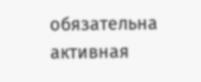обязательна активная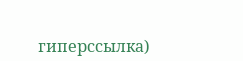гиперссылка)